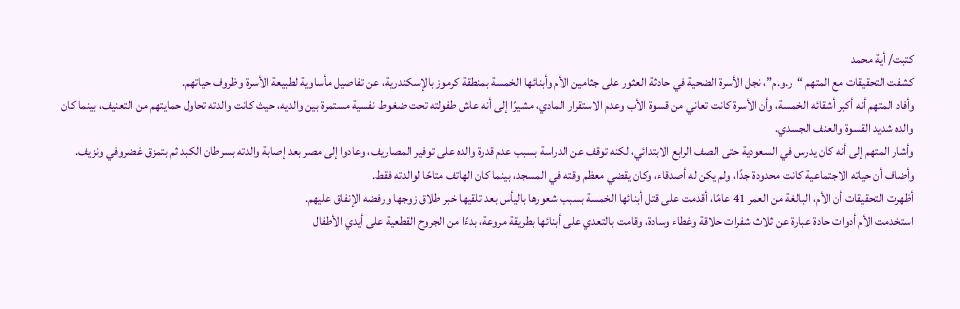كتبت/ أية محمد
كشفت التحقيقات مع المتهم “ر.و.م”، نجل الأسرة الضحية في حادثة العثور على جثامين الأم وأبنائها الخمسة بمنطقة كرموز بالإسكندرية، عن تفاصيل مأساوية لطبيعة الأسرة وظروف حياتهم.
وأفاد المتهم أنه أكبر أشقائه الخمسة، وأن الأسرة كانت تعاني من قسوة الأب وعدم الاستقرار المادي، مشيرًا إلى أنه عاش طفولته تحت ضغوط نفسية مستمرة بين والديه، حيث كانت والدته تحاول حمايتهم من التعنيف، بينما كان والده شديد القسوة والعنف الجسدي.
وأشار المتهم إلى أنه كان يدرس في السعودية حتى الصف الرابع الابتدائي، لكنه توقف عن الدراسة بسبب عدم قدرة والده على توفير المصاريف، وعادوا إلى مصر بعد إصابة والدته بسرطان الكبد ثم بتمزق غضروفي ونزيف. وأضاف أن حياته الاجتماعية كانت محدودة جدًا، ولم يكن له أصدقاء، وكان يقضي معظم وقته في المسجد، بينما كان الهاتف متاحًا لوالدته فقط.
أظهرت التحقيقات أن الأم، البالغة من العمر 41 عامًا، أقدمت على قتل أبنائها الخمسة بسبب شعورها باليأس بعد تلقيها خبر طلاق زوجها ورفضه الإنفاق عليهم.
استخدمت الأم أدوات حادة عبارة عن ثلاث شفرات حلاقة وغطاء وسادة، وقامت بالتعدي على أبنائها بطريقة مروعة، بدءًا من الجروح القطعية على أيدي الأطفال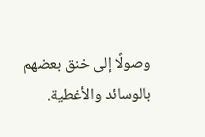وصولًا إلى خنق بعضهم بالوسائد والأغطية.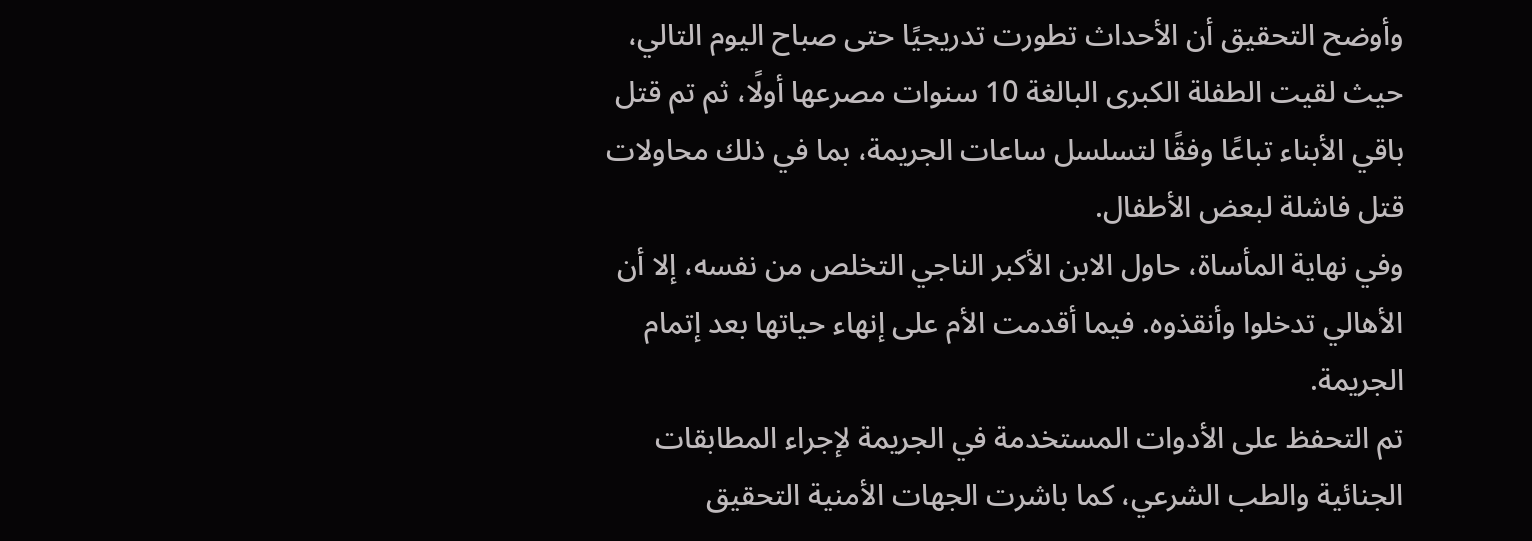وأوضح التحقيق أن الأحداث تطورت تدريجيًا حتى صباح اليوم التالي، حيث لقيت الطفلة الكبرى البالغة 10 سنوات مصرعها أولًا، ثم تم قتل باقي الأبناء تباعًا وفقًا لتسلسل ساعات الجريمة، بما في ذلك محاولات قتل فاشلة لبعض الأطفال.
وفي نهاية المأساة، حاول الابن الأكبر الناجي التخلص من نفسه، إلا أن الأهالي تدخلوا وأنقذوه. فيما أقدمت الأم على إنهاء حياتها بعد إتمام الجريمة.
تم التحفظ على الأدوات المستخدمة في الجريمة لإجراء المطابقات الجنائية والطب الشرعي، كما باشرت الجهات الأمنية التحقيق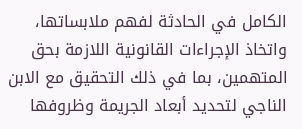الكامل في الحادثة لفهم ملابساتها، واتخاذ الإجراءات القانونية اللازمة بحق المتهمين، بما في ذلك التحقيق مع الابن الناجي لتحديد أبعاد الجريمة وظروفها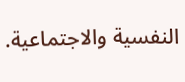النفسية والاجتماعية.